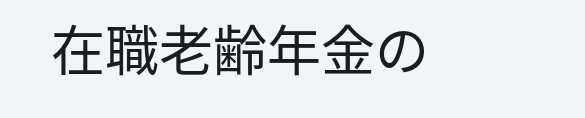在職老齢年金の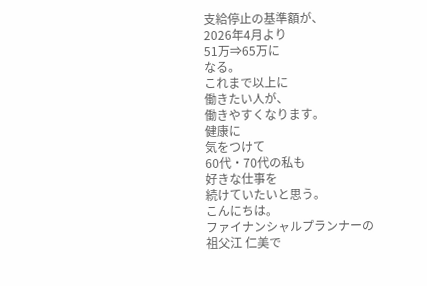支給停止の基準額が、
2026年4月より
51万⇒65万に
なる。
これまで以上に
働きたい人が、
働きやすくなります。
健康に
気をつけて
60代・70代の私も
好きな仕事を
続けていたいと思う。
こんにちは。
ファイナンシャルプランナーの
祖父江 仁美で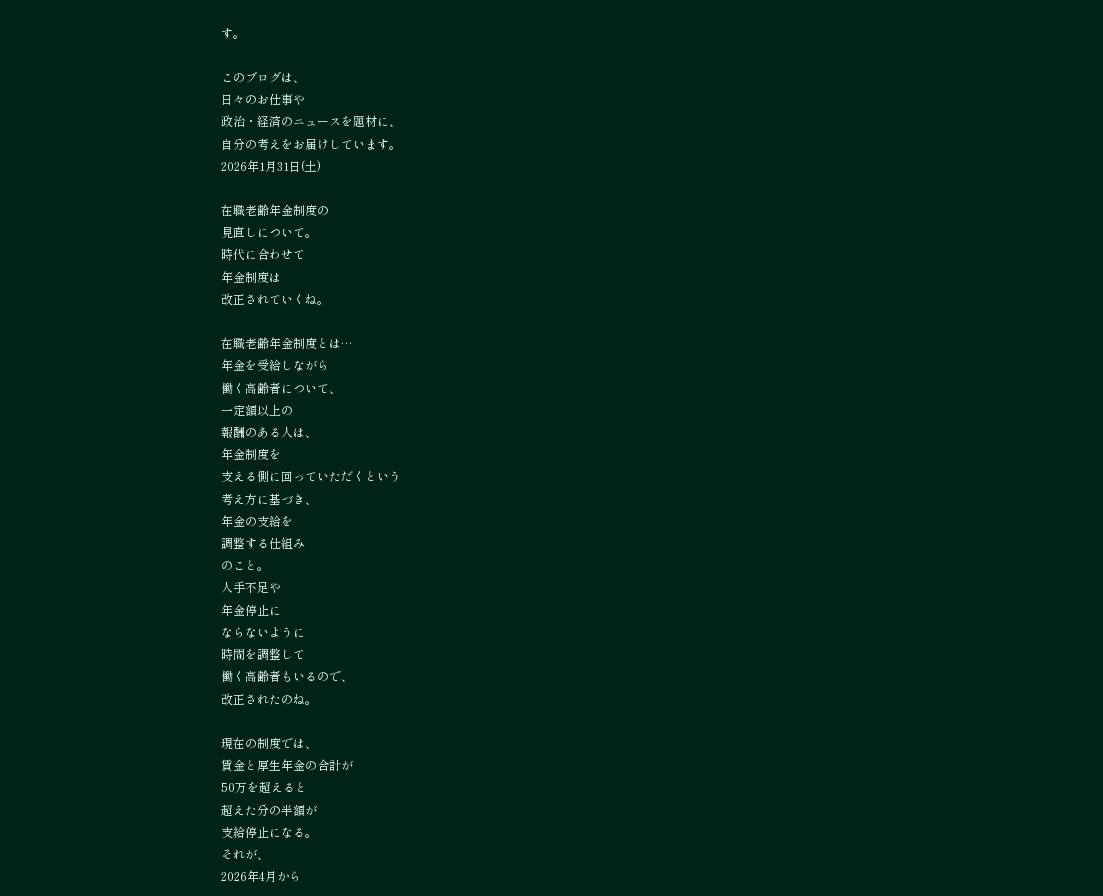す。

このブログは、
日々のお仕事や
政治・経済のニュースを題材に、
自分の考えをお届けしています。
2026年1月31日(土)

在職老齢年金制度の
見直しについて。
時代に合わせて
年金制度は
改正されていくね。

在職老齢年金制度とは…
年金を受給しながら
働く高齢者について、
一定額以上の
報酬のある人は、
年金制度を
支える側に回っていただくという
考え方に基づき、
年金の支給を
調整する仕組み
のこと。
人手不足や
年金停止に
ならないように
時間を調整して
働く高齢者もいるので、
改正されたのね。

現在の制度では、
賃金と厚生年金の合計が
50万を超えると
超えた分の半額が
支給停止になる。
それが、
2026年4月から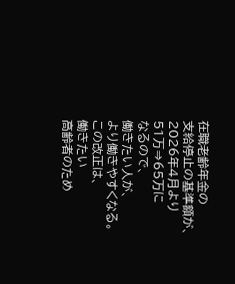在職老齢年金の
支給停止の基準額が、
2026年4月より
51万⇒65万に
なるので、
働きたい人が、
より働きやすくなる。
この改正は、
働きたい
高齢者のため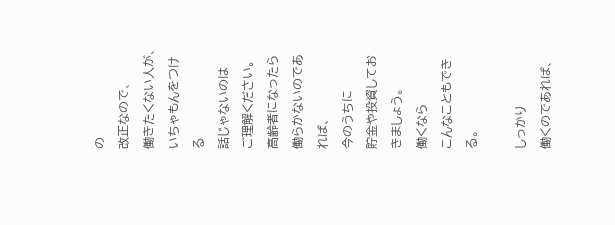の
改正なので、
働きたくない人が、
いちゃもんをつける
話じゃないのは
ご理解ください。
高齢者になったら
働らかないのであれば、
今のうちに
貯金や投資しておきましょう。
働くなら
こんなこともできる。

しっかり
働くのであれば、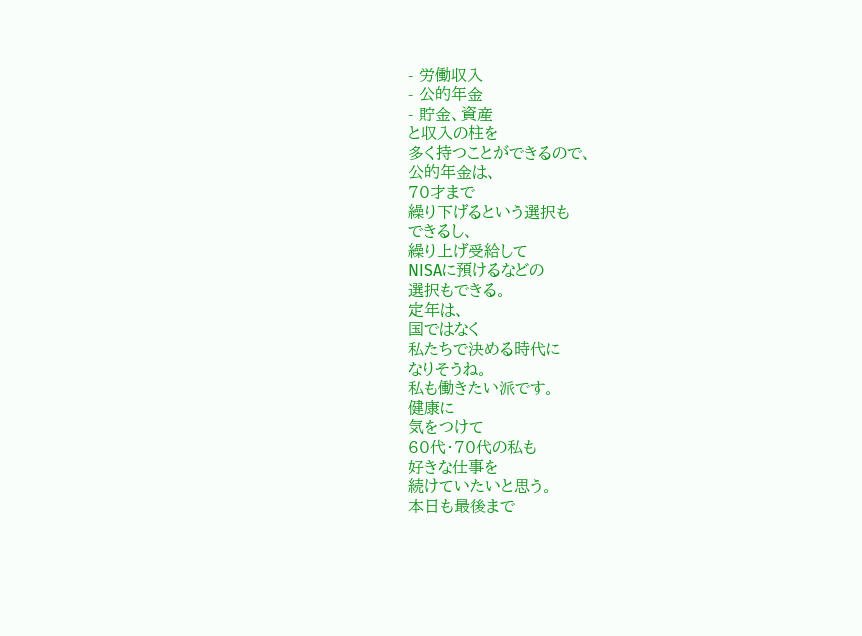- 労働収入
- 公的年金
- 貯金、資産
と収入の柱を
多く持つことができるので、
公的年金は、
70才まで
繰り下げるという選択も
できるし、
繰り上げ受給して
NISAに預けるなどの
選択もできる。
定年は、
国ではなく
私たちで決める時代に
なりそうね。
私も働きたい派です。
健康に
気をつけて
60代・70代の私も
好きな仕事を
続けていたいと思う。
本日も最後まで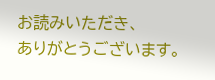お読みいただき、
ありがとうございます。